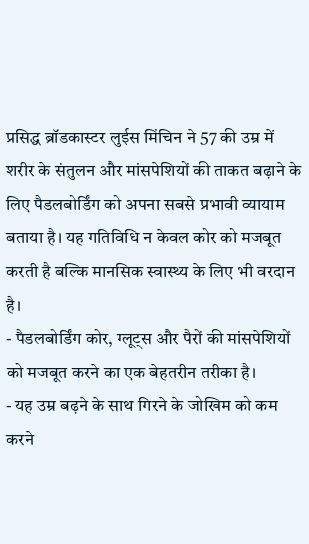प्रसिद्ध ब्रॉडकास्टर लुईस मिंचिन ने 57 की उम्र में शरीर के संतुलन और मांसपेशियों की ताकत बढ़ाने के लिए पैडलबोर्डिंग को अपना सबसे प्रभावी व्यायाम बताया है। यह गतिविधि न केवल कोर को मजबूत करती है बल्कि मानसिक स्वास्थ्य के लिए भी वरदान है।
- पैडलबोर्डिंग कोर, ग्लूट्स और पैरों की मांसपेशियों को मजबूत करने का एक बेहतरीन तरीका है।
- यह उम्र बढ़ने के साथ गिरने के जोखिम को कम करने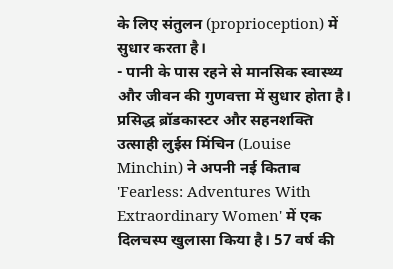के लिए संतुलन (proprioception) में सुधार करता है।
- पानी के पास रहने से मानसिक स्वास्थ्य और जीवन की गुणवत्ता में सुधार होता है।
प्रसिद्ध ब्रॉडकास्टर और सहनशक्ति उत्साही लुईस मिंचिन (Louise Minchin) ने अपनी नई किताब 'Fearless: Adventures With Extraordinary Women' में एक दिलचस्प खुलासा किया है। 57 वर्ष की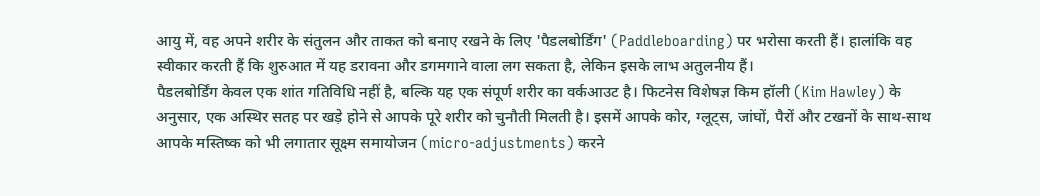आयु में, वह अपने शरीर के संतुलन और ताकत को बनाए रखने के लिए 'पैडलबोर्डिंग' (Paddleboarding) पर भरोसा करती हैं। हालांकि वह स्वीकार करती हैं कि शुरुआत में यह डरावना और डगमगाने वाला लग सकता है, लेकिन इसके लाभ अतुलनीय हैं।
पैडलबोर्डिंग केवल एक शांत गतिविधि नहीं है, बल्कि यह एक संपूर्ण शरीर का वर्कआउट है। फिटनेस विशेषज्ञ किम हॉली (Kim Hawley) के अनुसार, एक अस्थिर सतह पर खड़े होने से आपके पूरे शरीर को चुनौती मिलती है। इसमें आपके कोर, ग्लूट्स, जांघों, पैरों और टखनों के साथ-साथ आपके मस्तिष्क को भी लगातार सूक्ष्म समायोजन (micro-adjustments) करने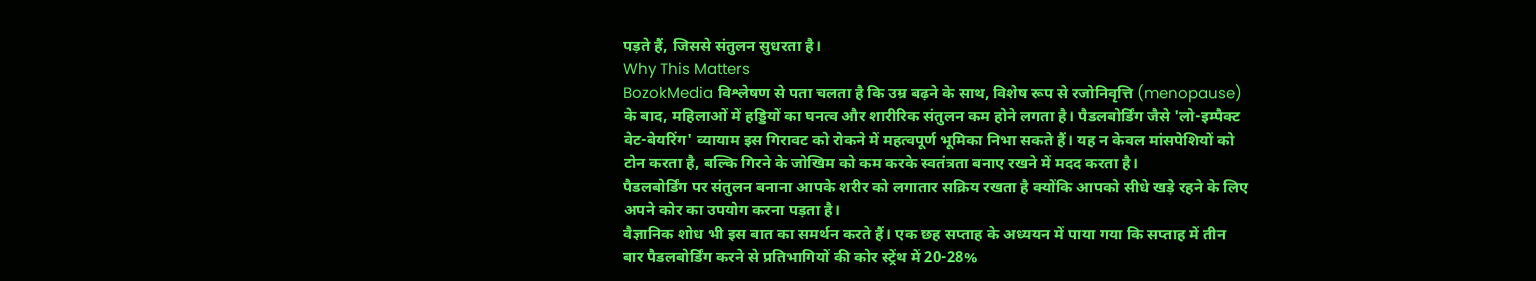पड़ते हैं, जिससे संतुलन सुधरता है।
Why This Matters
BozokMedia विश्लेषण से पता चलता है कि उम्र बढ़ने के साथ, विशेष रूप से रजोनिवृत्ति (menopause) के बाद, महिलाओं में हड्डियों का घनत्व और शारीरिक संतुलन कम होने लगता है। पैडलबोर्डिंग जैसे 'लो-इम्पैक्ट वेट-बेयरिंग' व्यायाम इस गिरावट को रोकने में महत्वपूर्ण भूमिका निभा सकते हैं। यह न केवल मांसपेशियों को टोन करता है, बल्कि गिरने के जोखिम को कम करके स्वतंत्रता बनाए रखने में मदद करता है।
पैडलबोर्डिंग पर संतुलन बनाना आपके शरीर को लगातार सक्रिय रखता है क्योंकि आपको सीधे खड़े रहने के लिए अपने कोर का उपयोग करना पड़ता है।
वैज्ञानिक शोध भी इस बात का समर्थन करते हैं। एक छह सप्ताह के अध्ययन में पाया गया कि सप्ताह में तीन बार पैडलबोर्डिंग करने से प्रतिभागियों की कोर स्ट्रेंथ में 20-28%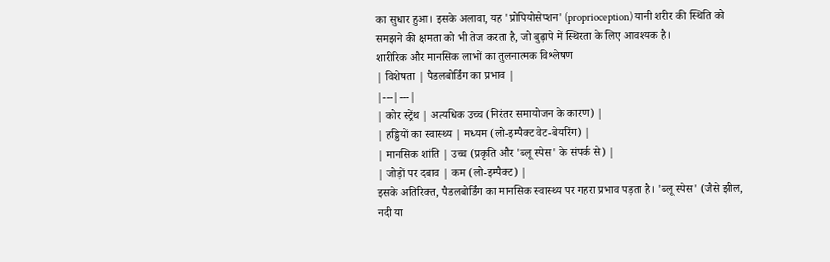का सुधार हुआ। इसके अलावा, यह 'प्रोपियोसेप्शन' (proprioception) यानी शरीर की स्थिति को समझने की क्षमता को भी तेज करता है, जो बुढ़ापे में स्थिरता के लिए आवश्यक है।
शारीरिक और मानसिक लाभों का तुलनात्मक विश्लेषण
| विशेषता | पैडलबोर्डिंग का प्रभाव |
|---|---|
| कोर स्ट्रेंथ | अत्यधिक उच्च (निरंतर समायोजन के कारण) |
| हड्डियों का स्वास्थ्य | मध्यम (लो-इम्पैक्ट वेट-बेयरिंग) |
| मानसिक शांति | उच्च (प्रकृति और 'ब्लू स्पेस' के संपर्क से) |
| जोड़ों पर दबाव | कम (लो-इम्पैक्ट) |
इसके अतिरिक्त, पैडलबोर्डिंग का मानसिक स्वास्थ्य पर गहरा प्रभाव पड़ता है। 'ब्लू स्पेस' (जैसे झील, नदी या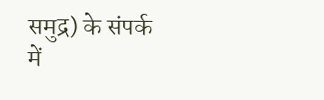समुद्र) के संपर्क में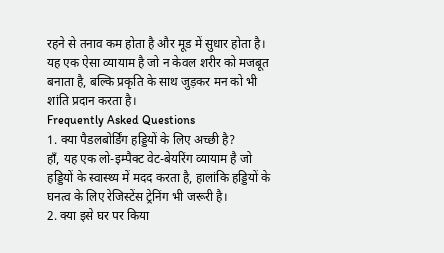रहने से तनाव कम होता है और मूड में सुधार होता है। यह एक ऐसा व्यायाम है जो न केवल शरीर को मजबूत बनाता है, बल्कि प्रकृति के साथ जुड़कर मन को भी शांति प्रदान करता है।
Frequently Asked Questions
1. क्या पैडलबोर्डिंग हड्डियों के लिए अच्छी है?
हाँ, यह एक लो-इम्पैक्ट वेट-बेयरिंग व्यायाम है जो हड्डियों के स्वास्थ्य में मदद करता है, हालांकि हड्डियों के घनत्व के लिए रेजिस्टेंस ट्रेनिंग भी जरूरी है।
2. क्या इसे घर पर किया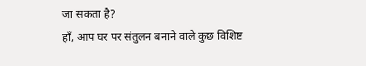जा सकता है?
हाँ, आप घर पर संतुलन बनाने वाले कुछ विशिष्ट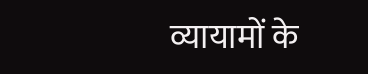व्यायामों के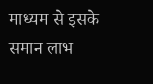माध्यम से इसके समान लाभ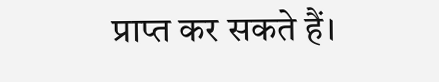प्राप्त कर सकते हैं।